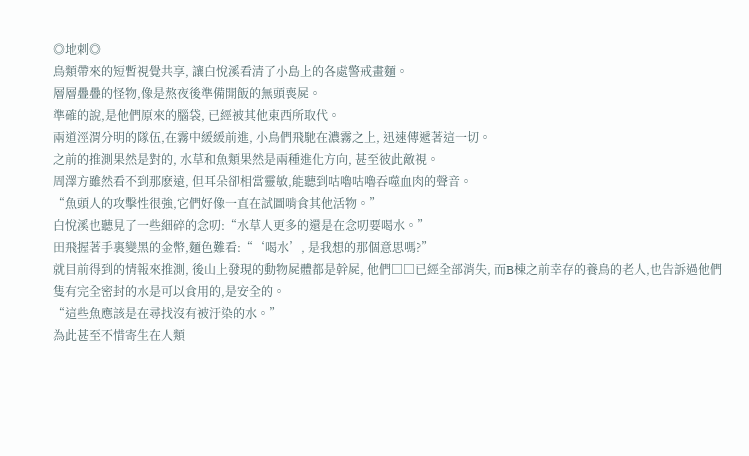◎地刺◎
鳥類帶來的短暫視覺共享, 讓白悅溪看清了小島上的各處警戒畫麵。
層層疊疊的怪物,像是熬夜後準備開飯的無頭喪屍。
準確的說,是他們原來的腦袋, 已經被其他東西所取代。
兩道涇渭分明的隊伍,在霧中緩緩前進, 小鳥們飛馳在濃霧之上, 迅速傳遞著這一切。
之前的推測果然是對的, 水草和魚類果然是兩種進化方向, 甚至彼此敵視。
周澤方雖然看不到那麽遠, 但耳朵卻相當靈敏,能聽到咕嚕咕嚕吞噬血肉的聲音。
“魚頭人的攻擊性很強,它們好像一直在試圖啃食其他活物。”
白悅溪也聽見了一些細碎的念叨:“水草人更多的還是在念叨要喝水。”
田飛握著手裏變黑的金幣,麵色難看:“‘喝水’, 是我想的那個意思嗎?”
就目前得到的情報來推測, 後山上發現的動物屍體都是幹屍, 他們□□已經全部消失, 而B棟之前幸存的養鳥的老人,也告訴過他們隻有完全密封的水是可以食用的,是安全的。
“這些魚應該是在尋找沒有被汙染的水。”
為此甚至不惜寄生在人類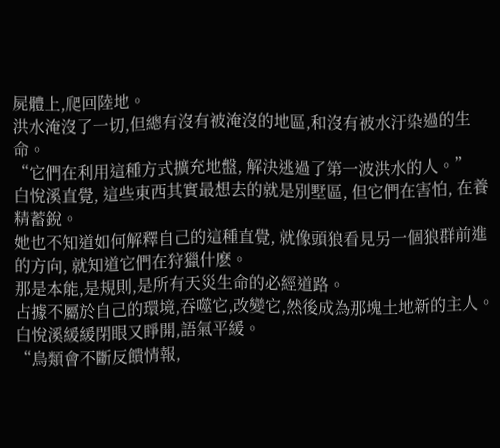屍體上,爬回陸地。
洪水淹沒了一切,但總有沒有被淹沒的地區,和沒有被水汙染過的生命。
“它們在利用這種方式擴充地盤, 解決逃過了第一波洪水的人。”
白悅溪直覺, 這些東西其實最想去的就是別墅區, 但它們在害怕, 在養精蓄銳。
她也不知道如何解釋自己的這種直覺, 就像頭狼看見另一個狼群前進的方向, 就知道它們在狩獵什麽。
那是本能,是規則,是所有天災生命的必經道路。
占據不屬於自己的環境,吞噬它,改變它,然後成為那塊土地新的主人。
白悅溪緩緩閉眼又睜開,語氣平緩。
“鳥類會不斷反饋情報,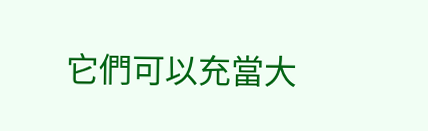它們可以充當大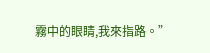霧中的眼睛,我來指路。”